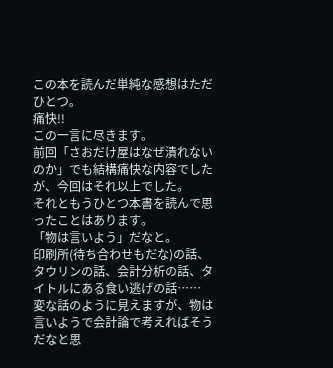この本を読んだ単純な感想はただひとつ。
痛快!!
この一言に尽きます。
前回「さおだけ屋はなぜ潰れないのか」でも結構痛快な内容でしたが、今回はそれ以上でした。
それともうひとつ本書を読んで思ったことはあります。
「物は言いよう」だなと。
印刷所(待ち合わせもだな)の話、タウリンの話、会計分析の話、タイトルにある食い逃げの話……
変な話のように見えますが、物は言いようで会計論で考えればそうだなと思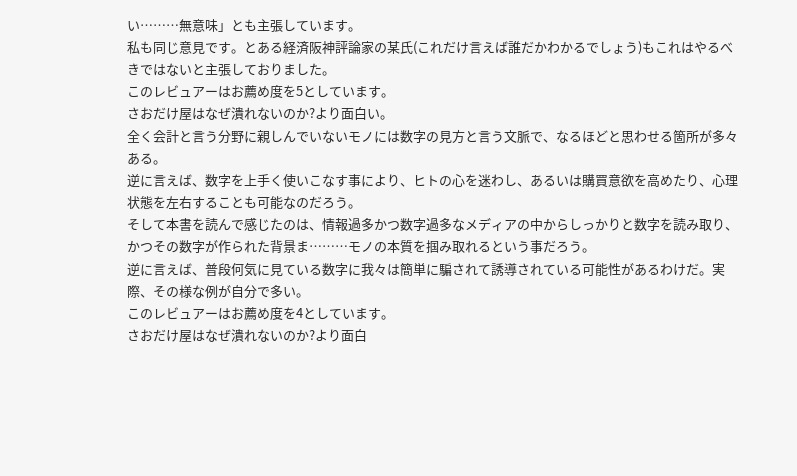い………無意味」とも主張しています。
私も同じ意見です。とある経済阪神評論家の某氏(これだけ言えば誰だかわかるでしょう)もこれはやるべきではないと主張しておりました。
このレビュアーはお薦め度を5としています。
さおだけ屋はなぜ潰れないのか?より面白い。
全く会計と言う分野に親しんでいないモノには数字の見方と言う文脈で、なるほどと思わせる箇所が多々ある。
逆に言えば、数字を上手く使いこなす事により、ヒトの心を迷わし、あるいは購買意欲を高めたり、心理状態を左右することも可能なのだろう。
そして本書を読んで感じたのは、情報過多かつ数字過多なメディアの中からしっかりと数字を読み取り、かつその数字が作られた背景ま………モノの本質を掴み取れるという事だろう。
逆に言えば、普段何気に見ている数字に我々は簡単に騙されて誘導されている可能性があるわけだ。実際、その様な例が自分で多い。
このレビュアーはお薦め度を4としています。
さおだけ屋はなぜ潰れないのか?より面白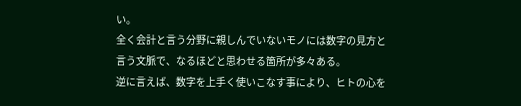い。
全く会計と言う分野に親しんでいないモノには数字の見方と言う文脈で、なるほどと思わせる箇所が多々ある。
逆に言えば、数字を上手く使いこなす事により、ヒトの心を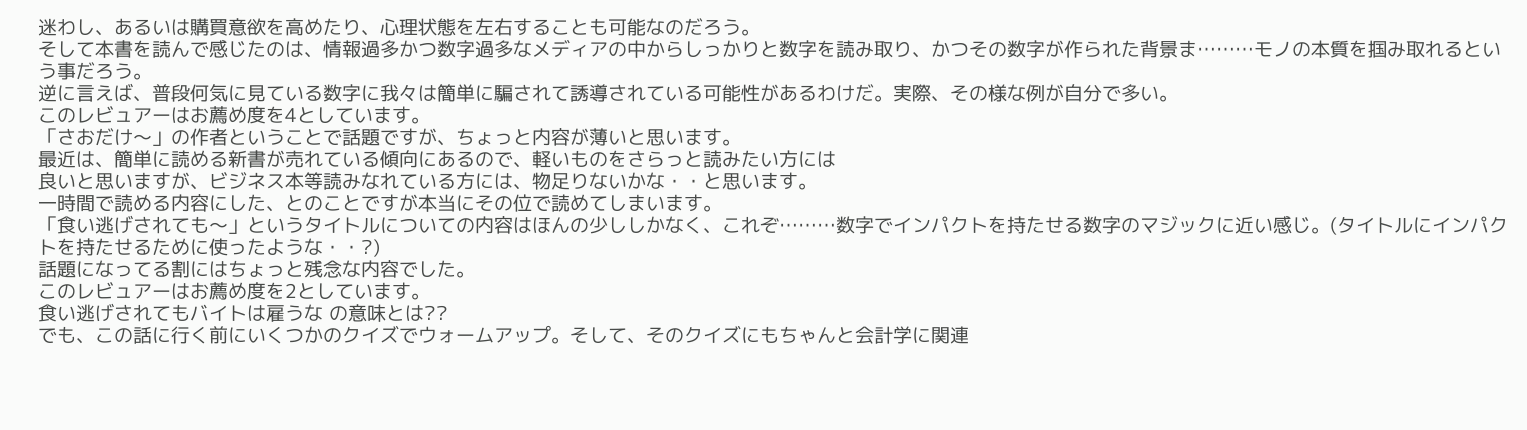迷わし、あるいは購買意欲を高めたり、心理状態を左右することも可能なのだろう。
そして本書を読んで感じたのは、情報過多かつ数字過多なメディアの中からしっかりと数字を読み取り、かつその数字が作られた背景ま………モノの本質を掴み取れるという事だろう。
逆に言えば、普段何気に見ている数字に我々は簡単に騙されて誘導されている可能性があるわけだ。実際、その様な例が自分で多い。
このレビュアーはお薦め度を4としています。
「さおだけ〜」の作者ということで話題ですが、ちょっと内容が薄いと思います。
最近は、簡単に読める新書が売れている傾向にあるので、軽いものをさらっと読みたい方には
良いと思いますが、ビジネス本等読みなれている方には、物足りないかな・・と思います。
一時間で読める内容にした、とのことですが本当にその位で読めてしまいます。
「食い逃げされても〜」というタイトルについての内容はほんの少ししかなく、これぞ………数字でインパクトを持たせる数字のマジックに近い感じ。(タイトルにインパクトを持たせるために使ったような・・?)
話題になってる割にはちょっと残念な内容でした。
このレビュアーはお薦め度を2としています。
食い逃げされてもバイトは雇うな の意味とは??
でも、この話に行く前にいくつかのクイズでウォームアップ。そして、そのクイズにもちゃんと会計学に関連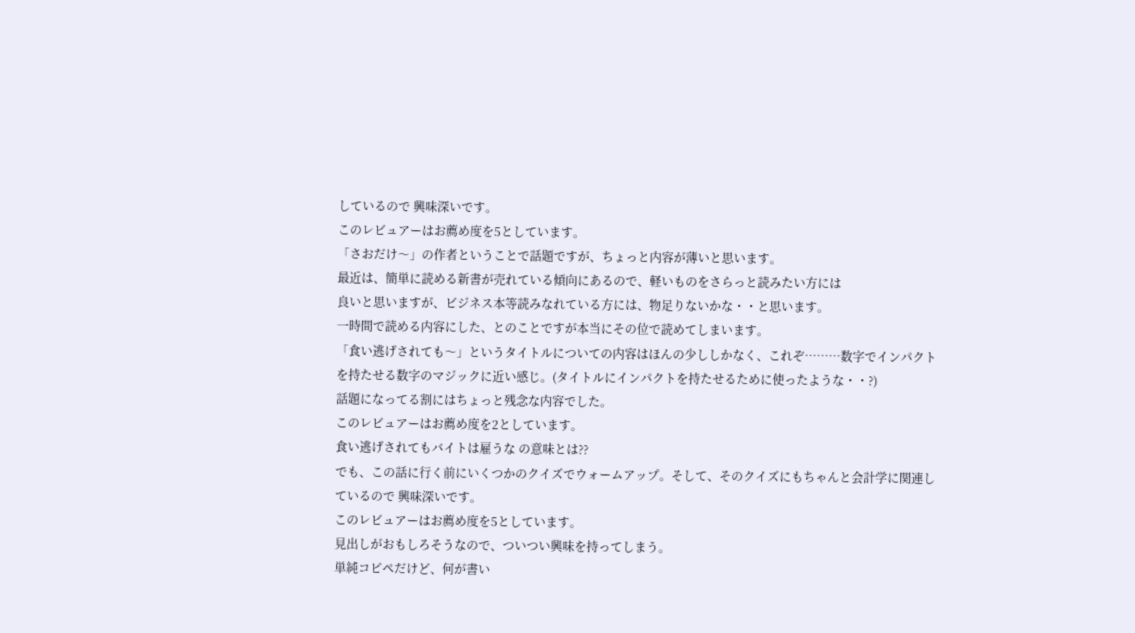しているので 興味深いです。
このレビュアーはお薦め度を5としています。
「さおだけ〜」の作者ということで話題ですが、ちょっと内容が薄いと思います。
最近は、簡単に読める新書が売れている傾向にあるので、軽いものをさらっと読みたい方には
良いと思いますが、ビジネス本等読みなれている方には、物足りないかな・・と思います。
一時間で読める内容にした、とのことですが本当にその位で読めてしまいます。
「食い逃げされても〜」というタイトルについての内容はほんの少ししかなく、これぞ………数字でインパクトを持たせる数字のマジックに近い感じ。(タイトルにインパクトを持たせるために使ったような・・?)
話題になってる割にはちょっと残念な内容でした。
このレビュアーはお薦め度を2としています。
食い逃げされてもバイトは雇うな の意味とは??
でも、この話に行く前にいくつかのクイズでウォームアップ。そして、そのクイズにもちゃんと会計学に関連しているので 興味深いです。
このレビュアーはお薦め度を5としています。
見出しがおもしろそうなので、ついつい興味を持ってしまう。
単純コピペだけど、何が書い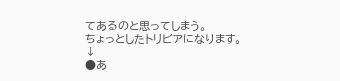てあるのと思ってしまう。
ちょっとしたトリビアになります。
↓
●あ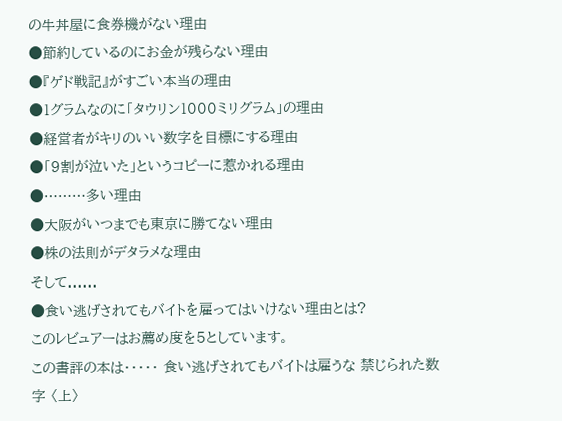の牛丼屋に食券機がない理由
●節約しているのにお金が残らない理由
●『ゲド戦記』がすごい本当の理由
●1グラムなのに「タウリン1000ミリグラム」の理由
●経営者がキリのいい数字を目標にする理由
●「9割が泣いた」というコピーに惹かれる理由
●………多い理由
●大阪がいつまでも東京に勝てない理由
●株の法則がデタラメな理由
そして......
●食い逃げされてもバイトを雇ってはいけない理由とは?
このレビュアーはお薦め度を5としています。
この書評の本は・・・・・ 食い逃げされてもバイトは雇うな 禁じられた数字 〈上〉